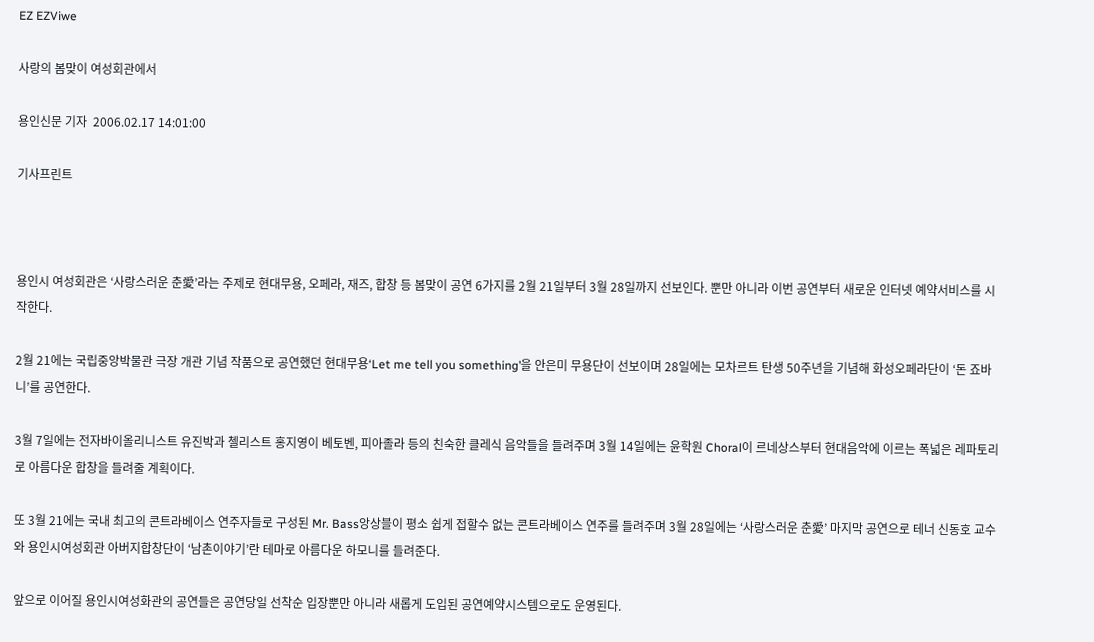EZ EZViwe

사랑의 봄맞이 여성회관에서

용인신문 기자  2006.02.17 14:01:00

기사프린트



용인시 여성회관은 ‘사랑스러운 춘愛’라는 주제로 현대무용, 오페라, 재즈, 합창 등 봄맞이 공연 6가지를 2월 21일부터 3월 28일까지 선보인다. 뿐만 아니라 이번 공연부터 새로운 인터넷 예약서비스를 시작한다.

2월 21에는 국립중앙박물관 극장 개관 기념 작품으로 공연했던 현대무용‘Let me tell you something’을 안은미 무용단이 선보이며 28일에는 모차르트 탄생 50주년을 기념해 화성오페라단이 ‘돈 죠바니’를 공연한다.

3월 7일에는 전자바이올리니스트 유진박과 첼리스트 홍지영이 베토벤, 피아졸라 등의 친숙한 클레식 음악들을 들려주며 3월 14일에는 윤학원 Choral이 르네상스부터 현대음악에 이르는 폭넓은 레파토리로 아름다운 합창을 들려줄 계획이다.

또 3월 21에는 국내 최고의 콘트라베이스 연주자들로 구성된 Mr. Bass앙상블이 평소 쉽게 접할수 없는 콘트라베이스 연주를 들려주며 3월 28일에는 ‘사랑스러운 춘愛’ 마지막 공연으로 테너 신동호 교수와 용인시여성회관 아버지합창단이 ‘남촌이야기’란 테마로 아름다운 하모니를 들려준다.

앞으로 이어질 용인시여성화관의 공연들은 공연당일 선착순 입장뿐만 아니라 새롭게 도입된 공연예약시스템으로도 운영된다.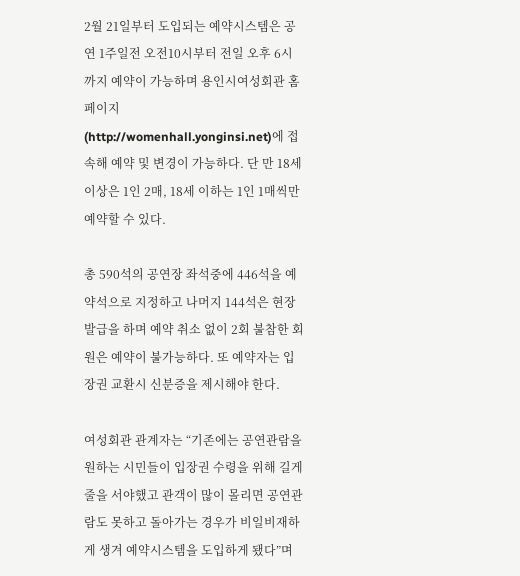2월 21일부터 도입되는 예약시스템은 공연 1주일전 오전10시부터 전일 오후 6시까지 예약이 가능하며 용인시여성회관 홈페이지 (http://womenhall.yonginsi.net)에 접속해 예약 및 변경이 가능하다. 단 만 18세 이상은 1인 2매, 18세 이하는 1인 1매씩만 예약할 수 있다.

총 590석의 공연장 좌석중에 446석을 예약석으로 지정하고 나머지 144석은 현장 발급을 하며 예약 취소 없이 2회 불참한 회원은 예약이 불가능하다. 또 예약자는 입장권 교환시 신분증을 제시해야 한다.

여성회관 관계자는 “기존에는 공연관람을 원하는 시민들이 입장권 수령을 위해 길게 줄을 서야했고 관객이 많이 몰리면 공연관람도 못하고 돌아가는 경우가 비일비재하게 생겨 예약시스템을 도입하게 됐다”며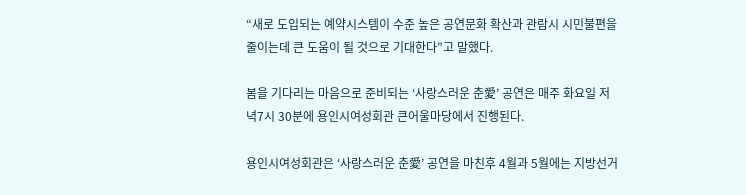“새로 도입되는 예약시스템이 수준 높은 공연문화 확산과 관람시 시민불편을 줄이는데 큰 도움이 될 것으로 기대한다”고 말했다.

봄을 기다리는 마음으로 준비되는 ‘사랑스러운 춘愛’ 공연은 매주 화요일 저녁7시 30분에 용인시여성회관 큰어울마당에서 진행된다.

용인시여성회관은 ‘사랑스러운 춘愛’ 공연을 마친후 4월과 5월에는 지방선거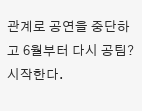관계로 공연을 중단하고 6월부터 다시 공팀?시작한다.